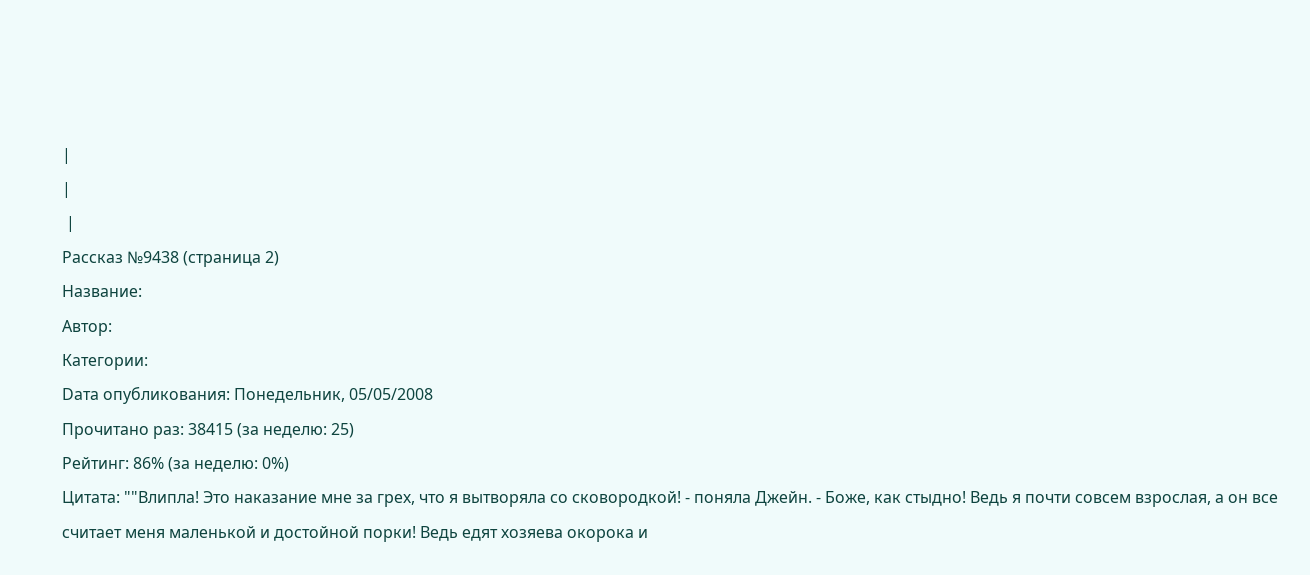|
|
 |
Рассказ №9438 (страница 2)
Название:
Автор:
Категории:
Dата опубликования: Понедельник, 05/05/2008
Прочитано раз: 38415 (за неделю: 25)
Рейтинг: 86% (за неделю: 0%)
Цитата: ""Влипла! Это наказание мне за грех, что я вытворяла со сковородкой! - поняла Джейн. - Боже, как стыдно! Ведь я почти совсем взрослая, а он все считает меня маленькой и достойной порки! Ведь едят хозяева окорока и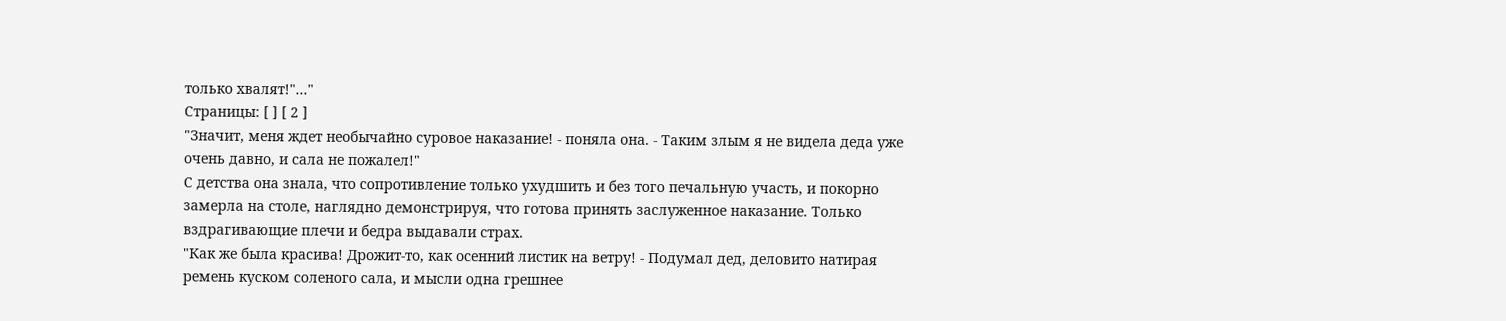только хвалят!"..."
Страницы: [ ] [ 2 ]
"Значит, меня ждет необычайно суровое наказание! - поняла она. - Таким злым я не видела деда уже очень давно, и сала не пожалел!"
С детства она знала, что сопротивление только ухудшить и без того печальную участь, и покорно замерла на столе, наглядно демонстрируя, что готова принять заслуженное наказание. Только вздрагивающие плечи и бедра выдавали страх.
"Как же была красива! Дрожит-то, как осенний листик на ветру! - Подумал дед, деловито натирая ремень куском соленого сала, и мысли одна грешнее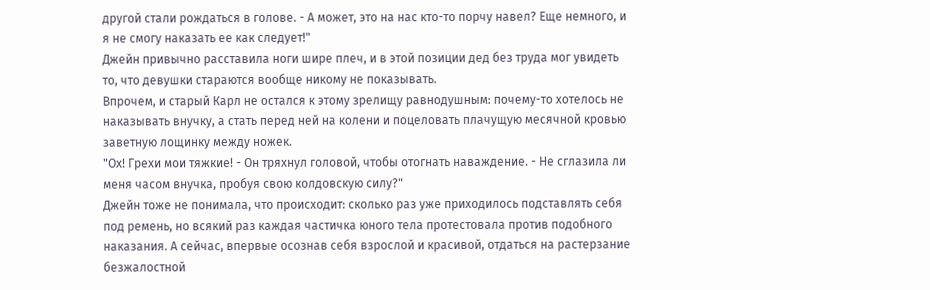другой стали рождаться в голове. - А может, это на нас кто-то порчу навел? Еще немного, и я не смогу наказать ее как следует!"
Джейн привычно расставила ноги шире плеч, и в этой позиции дед без труда мог увидеть то, что девушки стараются вообще никому не показывать.
Впрочем, и старый Карл не остался к этому зрелищу равнодушным: почему-то хотелось не наказывать внучку, а стать перед ней на колени и поцеловать плачущую месячной кровью заветную лощинку между ножек.
"Ох! Грехи мои тяжкие! - Он тряхнул головой, чтобы отогнать наваждение. - Не сглазила ли меня часом внучка, пробуя свою колдовскую силу?"
Джейн тоже не понимала, что происходит: сколько раз уже приходилось подставлять себя под ремень, но всякий раз каждая частичка юного тела протестовала против подобного наказания. А сейчас, впервые осознав себя взрослой и красивой, отдаться на растерзание безжалостной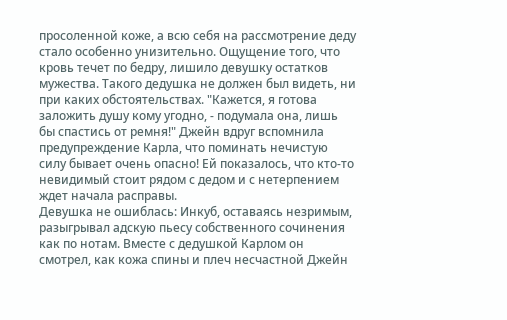просоленной коже, а всю себя на рассмотрение деду стало особенно унизительно. Ощущение того, что кровь течет по бедру, лишило девушку остатков мужества. Такого дедушка не должен был видеть, ни при каких обстоятельствах. "Кажется, я готова заложить душу кому угодно, - подумала она, лишь бы спастись от ремня!" Джейн вдруг вспомнила предупреждение Карла, что поминать нечистую силу бывает очень опасно! Ей показалось, что кто-то невидимый стоит рядом с дедом и с нетерпением ждет начала расправы.
Девушка не ошиблась: Инкуб, оставаясь незримым, разыгрывал адскую пьесу собственного сочинения как по нотам. Вместе с дедушкой Карлом он смотрел, как кожа спины и плеч несчастной Джейн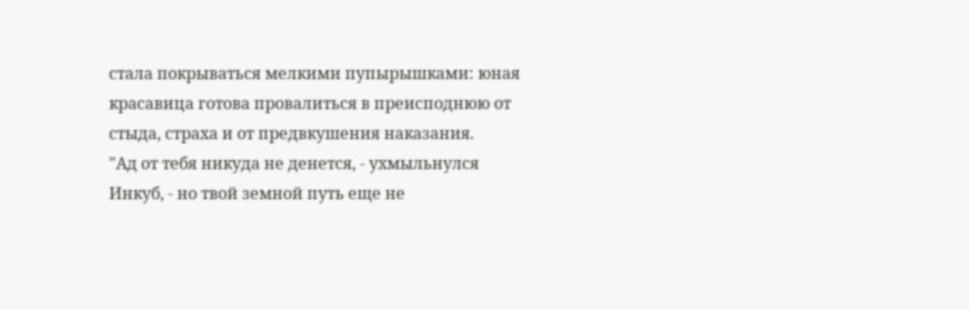стала покрываться мелкими пупырышками: юная красавица готова провалиться в преисподнюю от стыда, страха и от предвкушения наказания.
"Ад от тебя никуда не денется, - ухмыльнулся Инкуб, - но твой земной путь еще не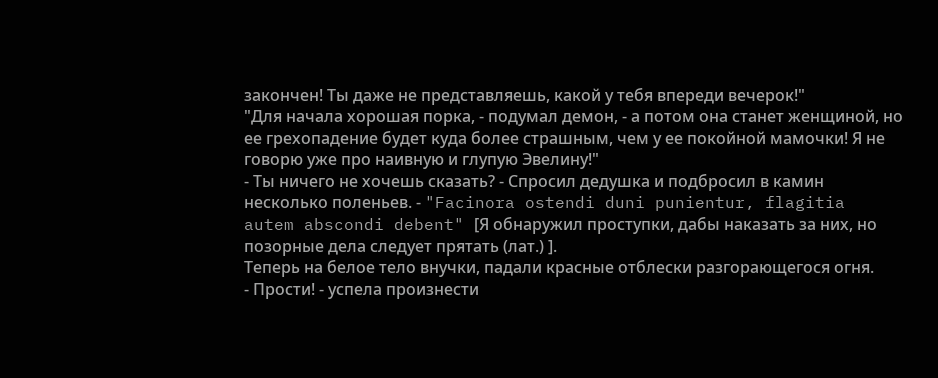закончен! Ты даже не представляешь, какой у тебя впереди вечерок!"
"Для начала хорошая порка, - подумал демон, - а потом она станет женщиной, но ее грехопадение будет куда более страшным, чем у ее покойной мамочки! Я не говорю уже про наивную и глупую Эвелину!"
- Ты ничего не хочешь сказать? - Спросил дедушка и подбросил в камин несколько поленьев. - "Facinora ostendi duni punientur, flagitia autem abscondi debent" [Я обнаружил проступки, дабы наказать за них, но позорные дела следует прятать (лат.) ].
Теперь на белое тело внучки, падали красные отблески разгорающегося огня.
- Прости! - успела произнести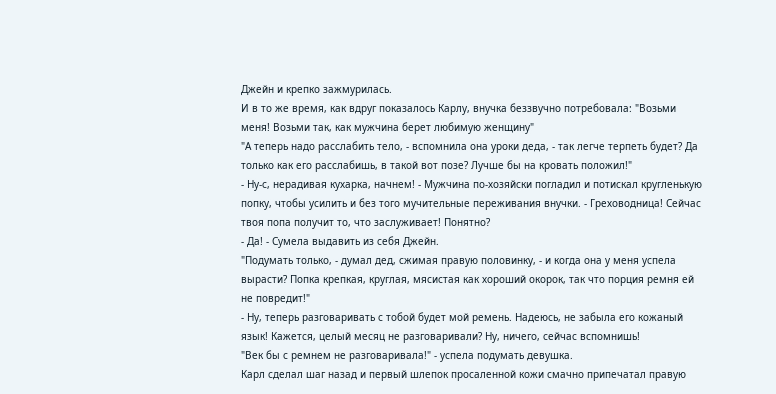Джейн и крепко зажмурилась.
И в то же время, как вдруг показалось Карлу, внучка беззвучно потребовала: "Возьми меня! Возьми так, как мужчина берет любимую женщину"
"А теперь надо расслабить тело, - вспомнила она уроки деда, - так легче терпеть будет? Да только как его расслабишь, в такой вот позе? Лучше бы на кровать положил!"
- Ну-с, нерадивая кухарка, начнем! - Мужчина по-хозяйски погладил и потискал кругленькую попку, чтобы усилить и без того мучительные переживания внучки. - Греховодница! Сейчас твоя попа получит то, что заслуживает! Понятно?
- Да! - Сумела выдавить из себя Джейн.
"Подумать только, - думал дед, сжимая правую половинку, - и когда она у меня успела вырасти? Попка крепкая, круглая, мясистая как хороший окорок, так что порция ремня ей не повредит!"
- Ну, теперь разговаривать с тобой будет мой ремень. Надеюсь, не забыла его кожаный язык! Кажется, целый месяц не разговаривали? Ну, ничего, сейчас вспомнишь!
"Век бы с ремнем не разговаривала!" - успела подумать девушка.
Карл сделал шаг назад и первый шлепок просаленной кожи смачно припечатал правую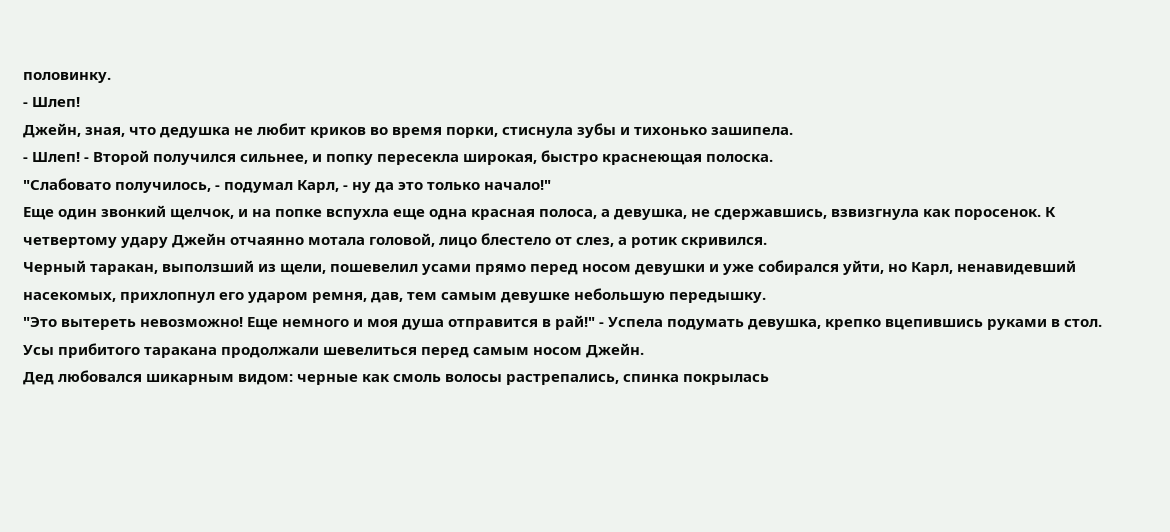половинку.
- Шлеп!
Джейн, зная, что дедушка не любит криков во время порки, стиснула зубы и тихонько зашипела.
- Шлеп! - Второй получился сильнее, и попку пересекла широкая, быстро краснеющая полоска.
"Слабовато получилось, - подумал Карл, - ну да это только начало!"
Еще один звонкий щелчок, и на попке вспухла еще одна красная полоса, а девушка, не сдержавшись, взвизгнула как поросенок. К четвертому удару Джейн отчаянно мотала головой, лицо блестело от слез, а ротик скривился.
Черный таракан, выползший из щели, пошевелил усами прямо перед носом девушки и уже собирался уйти, но Карл, ненавидевший насекомых, прихлопнул его ударом ремня, дав, тем самым девушке небольшую передышку.
"Это вытереть невозможно! Еще немного и моя душа отправится в рай!" - Успела подумать девушка, крепко вцепившись руками в стол. Усы прибитого таракана продолжали шевелиться перед самым носом Джейн.
Дед любовался шикарным видом: черные как смоль волосы растрепались, спинка покрылась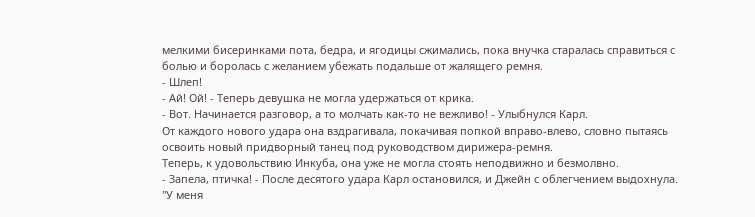мелкими бисеринками пота, бедра, и ягодицы сжимались, пока внучка старалась справиться с болью и боролась с желанием убежать подальше от жалящего ремня.
- Шлеп!
- Ай! Ой! - Теперь девушка не могла удержаться от крика.
- Вот. Начинается разговор, а то молчать как-то не вежливо! - Улыбнулся Карл.
От каждого нового удара она вздрагивала, покачивая попкой вправо-влево, словно пытаясь освоить новый придворный танец под руководством дирижера-ремня.
Теперь, к удовольствию Инкуба, она уже не могла стоять неподвижно и безмолвно.
- Запела, птичка! - После десятого удара Карл остановился, и Джейн с облегчением выдохнула.
"У меня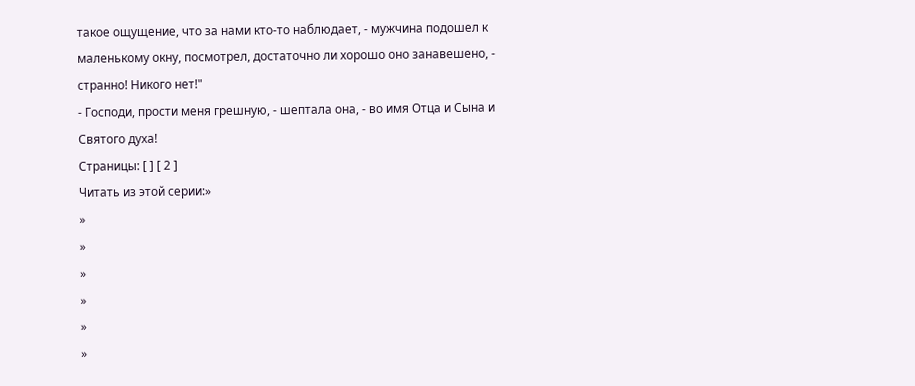такое ощущение, что за нами кто-то наблюдает, - мужчина подошел к маленькому окну, посмотрел, достаточно ли хорошо оно занавешено, - странно! Никого нет!"
- Господи, прости меня грешную, - шептала она, - во имя Отца и Сына и Святого духа!
Страницы: [ ] [ 2 ]
Читать из этой серии:»
»
»
»
»
»
»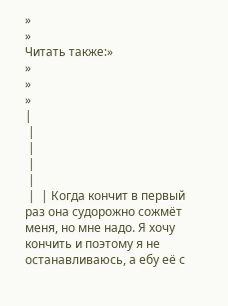»
»
Читать также:»
»
»
»
|
 |
 |
 |
 |
 |  | Когда кончит в первый раз она судорожно сожмёт меня, но мне надо. Я хочу кончить и поэтому я не останавливаюсь, а ебу её с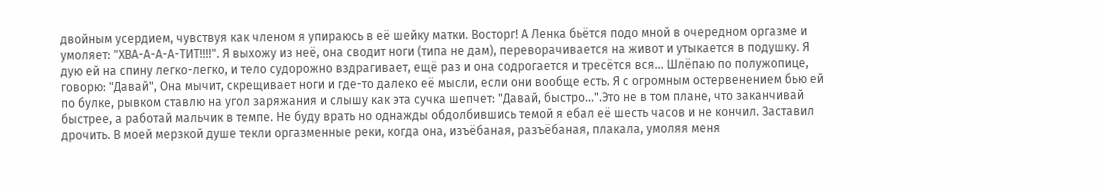двойным усердием, чувствуя как членом я упираюсь в её шейку матки. Восторг! А Ленка бьётся подо мной в очередном оргазме и умоляет: "ХВА-А-А-А-ТИТ!!!!". Я выхожу из неё, она сводит ноги (типа не дам), переворачивается на живот и утыкается в подушку. Я дую ей на спину легко-легко, и тело судорожно вздрагивает, ещё раз и она содрогается и тресётся вся... Шлёпаю по полужопице, говорю: "Давай", Она мычит, скрещивает ноги и где-то далеко её мысли, если они вообще есть. Я с огромным остервенением бью ей по булке, рывком ставлю на угол заряжания и слышу как эта сучка шепчет: "Давай, быстро...".Это не в том плане, что заканчивай быстрее, а работай мальчик в темпе. Не буду врать но однажды обдолбившись темой я ебал её шесть часов и не кончил. Заставил дрочить. В моей мерзкой душе текли оргазменные реки, когда она, изъёбаная, разъёбаная, плакала, умоляя меня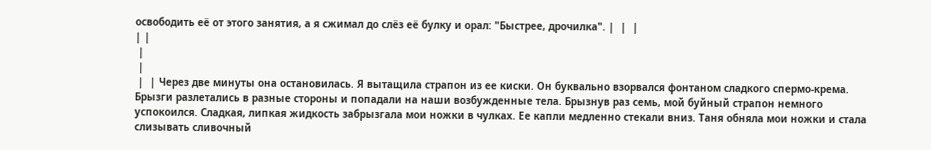освободить её от этого занятия, а я сжимал до слёз её булку и орал: "Быстрее, дрочилка". |  |  |
| |
 |
 |
 |  | Через две минуты она остановилась. Я вытащила страпон из ее киски. Он буквально взорвался фонтаном сладкого спермо-крема. Брызги разлетались в разные стороны и попадали на наши возбужденные тела. Брызнув раз семь, мой буйный страпон немного успокоился. Сладкая, липкая жидкость забрызгала мои ножки в чулках. Ее капли медленно стекали вниз. Таня обняла мои ножки и стала слизывать сливочный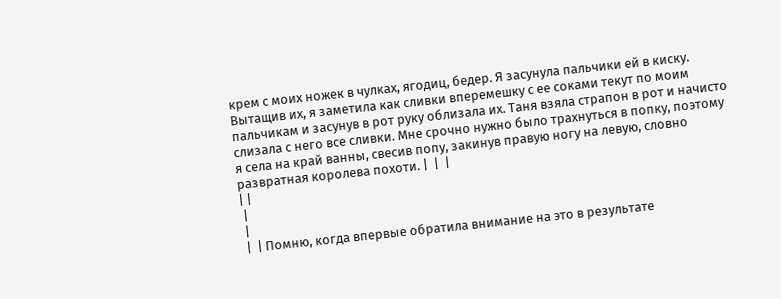крем с моих ножек в чулках, ягодиц, бедер. Я засунула пальчики ей в киску. Вытащив их, я заметила как сливки вперемешку с ее соками текут по моим пальчикам и засунув в рот руку облизала их. Таня взяла страпон в рот и начисто слизала с него все сливки. Мне срочно нужно было трахнуться в попку, поэтому я села на край ванны, свесив попу, закинув правую ногу на левую, словно развратная королева похоти. |  |  |
| |
 |
 |
 |  | Помню, когда впервые обратила внимание на это в результате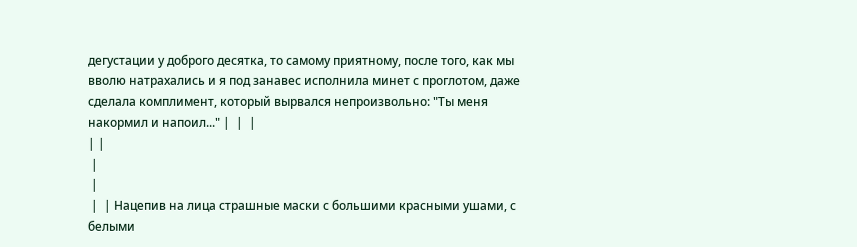дегустации у доброго десятка, то самому приятному, после того, как мы вволю натрахались и я под занавес исполнила минет с проглотом, даже сделала комплимент, который вырвался непроизвольно: "Ты меня накормил и напоил..." |  |  |
| |
 |
 |
 |  | Нацепив на лица страшные маски с большими красными ушами, с белыми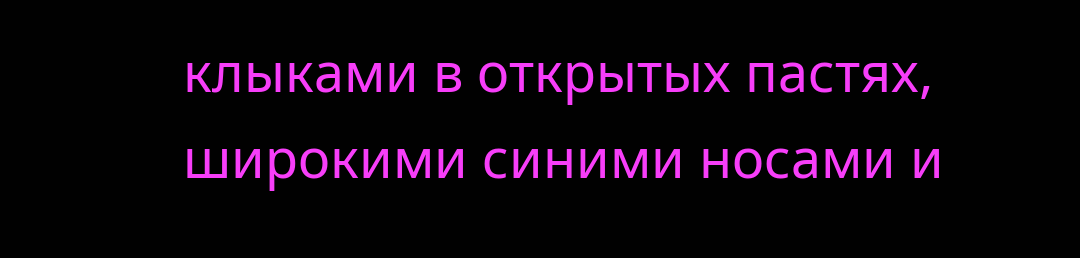клыками в открытых пастях, широкими синими носами и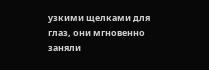узкими щелками для глаз, они мгновенно заняли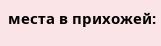места в прихожей: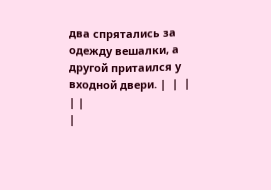два спрятались за одежду вешалки, а другой притаился у входной двери. |  |  |
| |
|